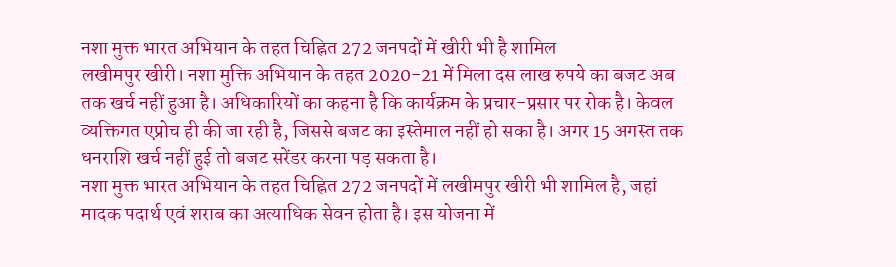नशा मुक्त भारत अभियान के तहत चिह्नित 272 जनपदों में खीरी भी है शामिल
लखीमपुर खीरी। नशा मुक्ति अभियान के तहत 2020-21 में मिला दस लाख रुपये का बजट अब तक खर्च नहीं हुआ है। अधिकारियों का कहना है कि कार्यक्रम के प्रचार-प्रसार पर रोक है। केवल व्यक्तिगत एप्रोच ही की जा रही है, जिससे बजट का इस्तेमाल नहीं हो सका है। अगर 15 अगस्त तक धनराशि खर्च नहीं हुई तो बजट सरेंडर करना पड़ सकता है।
नशा मुक्त भारत अभियान के तहत चिह्नित 272 जनपदों में लखीमपुर खीरी भी शामिल है, जहां मादक पदार्थ एवं शराब का अत्याधिक सेवन होता है। इस योजना में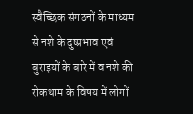स्वैच्छिक संगठनों के माध्यम से नशे के दुष्प्रभाव एवं बुराइयों के बारे में व नशे की रोकथाम के विषय में लोगों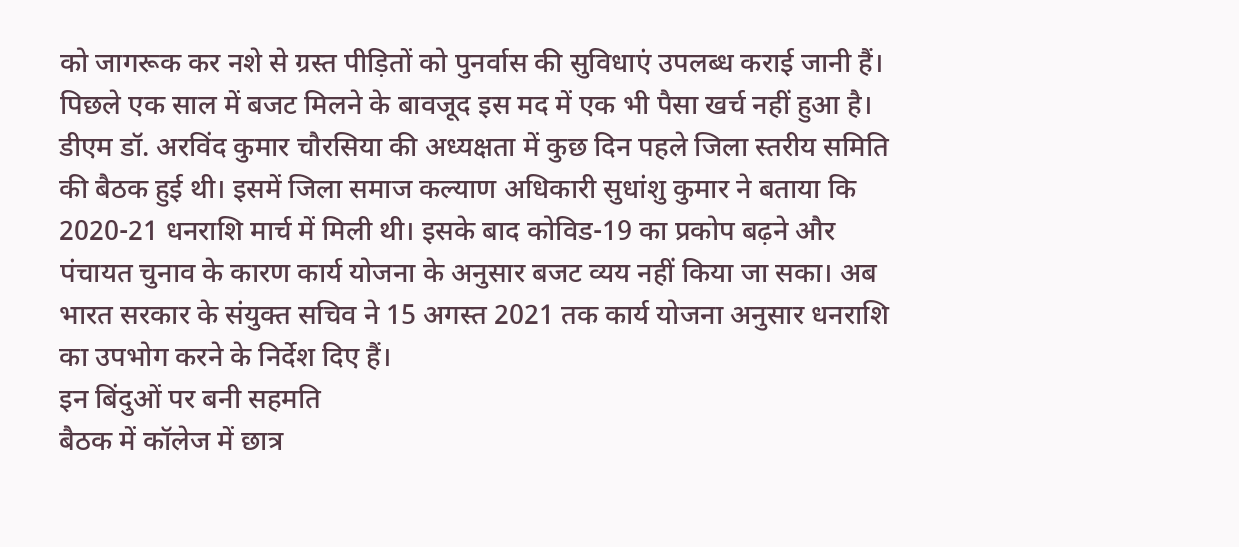को जागरूक कर नशे से ग्रस्त पीड़ितों को पुनर्वास की सुविधाएं उपलब्ध कराई जानी हैं। पिछले एक साल में बजट मिलने के बावजूद इस मद में एक भी पैसा खर्च नहीं हुआ है।
डीएम डॉ. अरविंद कुमार चौरसिया की अध्यक्षता में कुछ दिन पहले जिला स्तरीय समिति की बैठक हुई थी। इसमें जिला समाज कल्याण अधिकारी सुधांशु कुमार ने बताया कि 2020-21 धनराशि मार्च में मिली थी। इसके बाद कोविड-19 का प्रकोप बढ़ने और पंचायत चुनाव के कारण कार्य योजना के अनुसार बजट व्यय नहीं किया जा सका। अब भारत सरकार के संयुक्त सचिव ने 15 अगस्त 2021 तक कार्य योजना अनुसार धनराशि का उपभोग करने के निर्देश दिए हैं।
इन बिंदुओं पर बनी सहमति
बैठक में कॉलेज में छात्र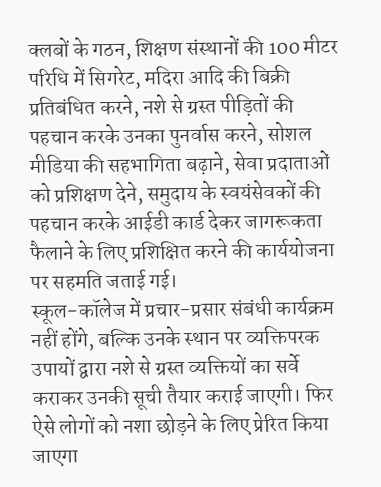क्लबों के गठन, शिक्षण संस्थानों की 100 मीटर परिधि में सिगरेट, मदिरा आदि की बिक्री प्रतिबंधित करने, नशे से ग्रस्त पीड़ितों की पहचान करके उनका पुनर्वास करने, सोशल मीडिया की सहभागिता बढ़ाने, सेवा प्रदाताओं को प्रशिक्षण देने, समुदाय के स्वयंसेवकों की पहचान करके आईडी कार्ड देकर जागरूकता फैलाने के लिए प्रशिक्षित करने की कार्ययोजना पर सहमति जताई गई।
स्कूल-कॉलेज में प्रचार-प्रसार संबंधी कार्यक्रम नहीं होंगे, बल्कि उनके स्थान पर व्यक्तिपरक उपायों द्वारा नशे से ग्रस्त व्यक्तियों का सर्वे कराकर उनकी सूची तैयार कराई जाएगी। फिर ऐसे लोगों को नशा छोड़ने के लिए प्रेरित किया जाएगा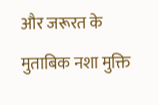और जरूरत के मुताबिक नशा मुक्ति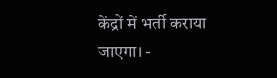केंद्रों में भर्ती कराया जाएगा। -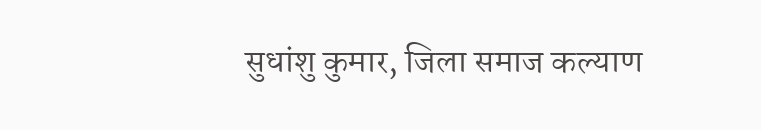सुधांशु कुमार, जिला समाज कल्याण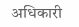अधिकारी